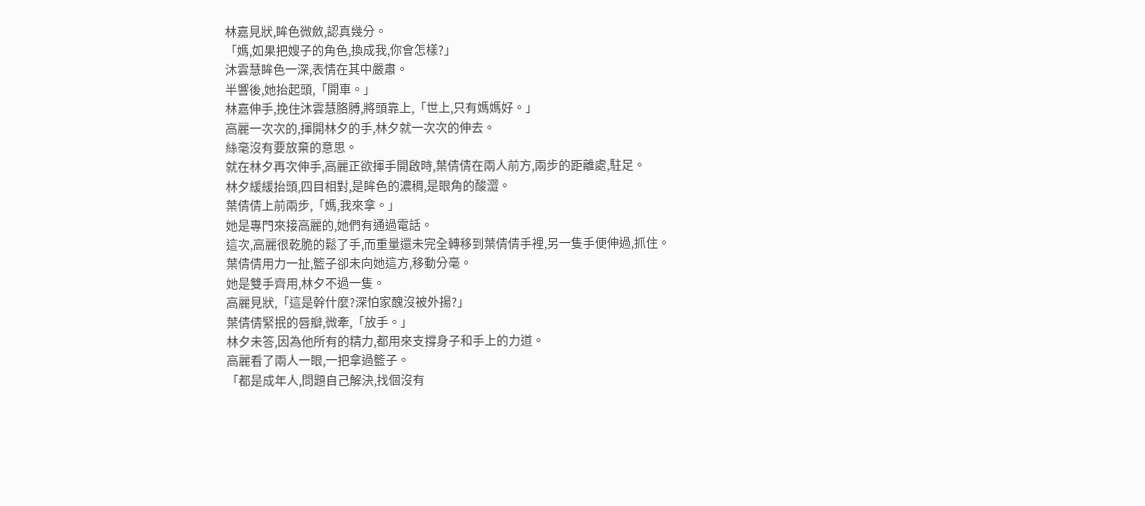林嘉見狀,眸色微斂,認真幾分。
「媽,如果把嫂子的角色,換成我,你會怎樣?」
沐雲慧眸色一深,表情在其中嚴肅。
半響後,她抬起頭,「開車。」
林嘉伸手,挽住沐雲慧胳膊,將頭靠上,「世上,只有媽媽好。」
高麗一次次的,揮開林夕的手,林夕就一次次的伸去。
絲毫沒有要放棄的意思。
就在林夕再次伸手,高麗正欲揮手開啟時,葉倩倩在兩人前方,兩步的距離處,駐足。
林夕緩緩抬頭,四目相對,是眸色的濃稠,是眼角的酸澀。
葉倩倩上前兩步,「媽,我來拿。」
她是專門來接高麗的,她們有通過電話。
這次,高麗很乾脆的鬆了手,而重量還未完全轉移到葉倩倩手裡,另一隻手便伸過,抓住。
葉倩倩用力一扯,籃子卻未向她這方,移動分毫。
她是雙手齊用,林夕不過一隻。
高麗見狀,「這是幹什麼?深怕家醜沒被外揚?」
葉倩倩緊抿的唇瓣,微牽,「放手。」
林夕未答,因為他所有的精力,都用來支撐身子和手上的力道。
高麗看了兩人一眼,一把拿過籃子。
「都是成年人,問題自己解決,找個沒有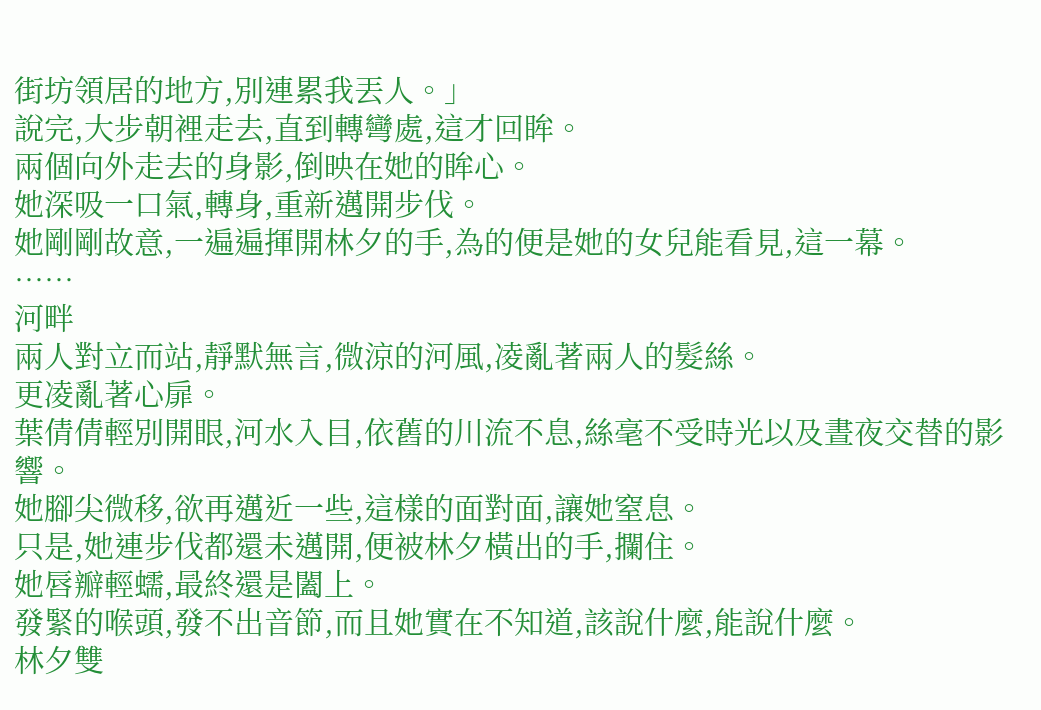街坊領居的地方,別連累我丟人。」
說完,大步朝裡走去,直到轉彎處,這才回眸。
兩個向外走去的身影,倒映在她的眸心。
她深吸一口氣,轉身,重新邁開步伐。
她剛剛故意,一遍遍揮開林夕的手,為的便是她的女兒能看見,這一幕。
……
河畔
兩人對立而站,靜默無言,微涼的河風,凌亂著兩人的髮絲。
更凌亂著心扉。
葉倩倩輕別開眼,河水入目,依舊的川流不息,絲毫不受時光以及晝夜交替的影響。
她腳尖微移,欲再邁近一些,這樣的面對面,讓她窒息。
只是,她連步伐都還未邁開,便被林夕橫出的手,攔住。
她唇瓣輕蠕,最終還是闔上。
發緊的喉頭,發不出音節,而且她實在不知道,該說什麼,能說什麼。
林夕雙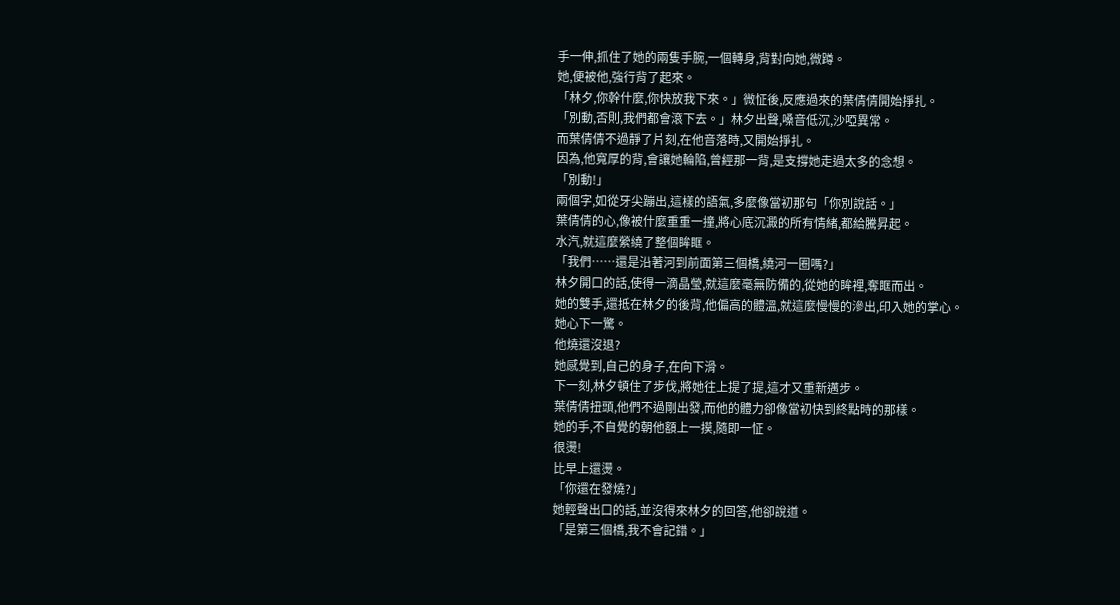手一伸,抓住了她的兩隻手腕,一個轉身,背對向她,微蹲。
她,便被他,強行背了起來。
「林夕,你幹什麼,你快放我下來。」微怔後,反應過來的葉倩倩開始掙扎。
「別動,否則,我們都會滾下去。」林夕出聲,嗓音低沉,沙啞異常。
而葉倩倩不過靜了片刻,在他音落時,又開始掙扎。
因為,他寬厚的背,會讓她輪陷,曾經那一背,是支撐她走過太多的念想。
「別動!」
兩個字,如從牙尖蹦出,這樣的語氣,多麼像當初那句「你別說話。」
葉倩倩的心,像被什麼重重一撞,將心底沉澱的所有情緒,都給騰昇起。
水汽,就這麼縈繞了整個眸眶。
「我們……還是沿著河到前面第三個橋,繞河一圈嗎?」
林夕開口的話,使得一滴晶瑩,就這麼毫無防備的,從她的眸裡,奪眶而出。
她的雙手,還抵在林夕的後背,他偏高的體溫,就這麼慢慢的滲出,印入她的掌心。
她心下一驚。
他燒還沒退?
她感覺到,自己的身子,在向下滑。
下一刻,林夕頓住了步伐,將她往上提了提,這才又重新邁步。
葉倩倩扭頭,他們不過剛出發,而他的體力卻像當初快到終點時的那樣。
她的手,不自覺的朝他額上一摸,隨即一怔。
很燙!
比早上還燙。
「你還在發燒?」
她輕聲出口的話,並沒得來林夕的回答,他卻說道。
「是第三個橋,我不會記錯。」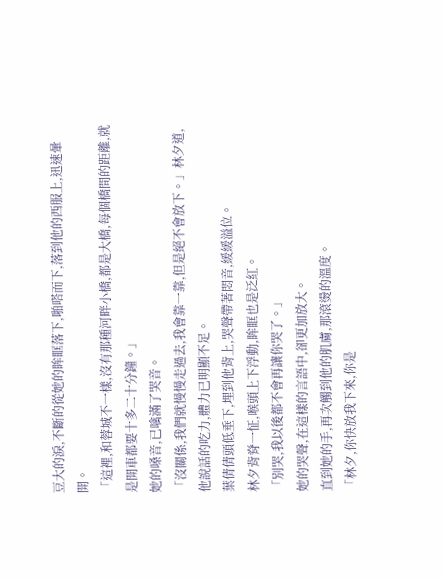豆大的淚,不斷的從她的眸眶落下,啪嗒而下,落到他的西服上,迅速暈開。
「這裡,和蓉城不一樣,沒有那種河畔小橋,都是大橋,每個橋間的距離,就是開車都要十多二十分鐘。」
她的嗓音,已噙滿了哭音。
「沒關係,我們就慢慢走過去,我會靠一靠,但是絕不會放下。」林夕道,他說話的吃力,體力已明顯不足。
葉倩倩頭低垂下,埋到他背上,哭聲帶著悶音,緩緩溢位。
林夕背脊一怔,喉頭上下浮動,眸眶也是泛紅。
「別哭,我以後都不會再讓你哭了。」
她的哭聲,在這樣的言語中,卻更加放大。
直到她的手,再次觸到他的肌膚,那滾燙的溫度。
「林夕,你快放我下來,你是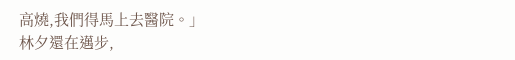高燒,我們得馬上去醫院。」
林夕還在邁步,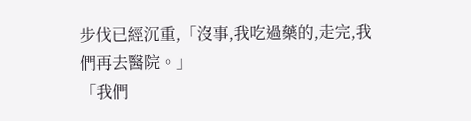步伐已經沉重,「沒事,我吃過藥的,走完,我們再去醫院。」
「我們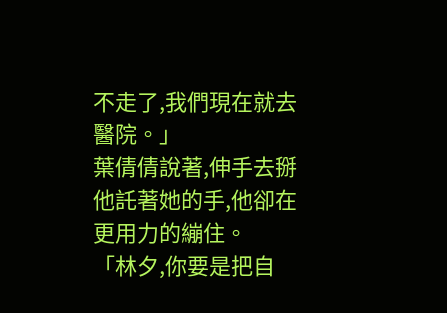不走了,我們現在就去醫院。」
葉倩倩說著,伸手去掰他託著她的手,他卻在更用力的繃住。
「林夕,你要是把自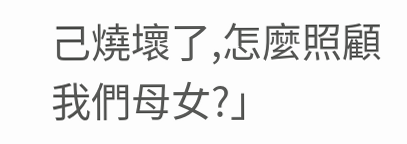己燒壞了,怎麼照顧我們母女?」